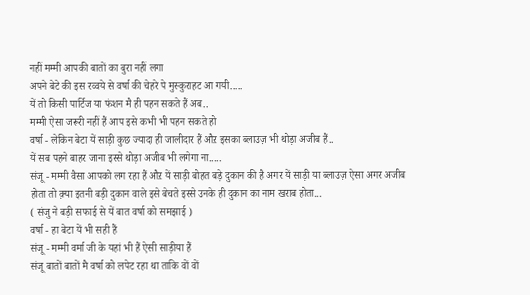नहीं मम्मी आपकी बातों का बुरा नहीं लगा
अपने बेटे की इस रव्वये से वर्षा की चेहरे पे मुस्कुराहट आ गयी.....
यें तो किसी पार्टिज या फंशन मै ही पहन सकते हैं अब..
मम्मी ऐसा जरूरी नहीं हैं आप इसे कभी भी पहन सकते हो
वर्षा - लेकिन बेटा यें साड़ी कुछ ज्यादा ही जालीदार हैं औऱ इसका ब्लाउज़ भी थोड़ा अजीब हैं..
यें सब पहने बाहर जाना इस्से थोड़ा अजीब भी लगेगा ना.....
संजू - मम्मी वैसा आपको लग रहा हैं औऱ यें साड़ी बोहत बड़े दुकान की है अगर यें साड़ी या ब्लाउज़ ऐसा अगर अजीब होता तो क़्या इतनी बड़ी दुकान वाले इसे बेचते इस्से उनके ही दुकान का नाम खराब होता...
( संजु ने बड़ी सफाई से यें बात वर्षा को समझाई )
वर्षा - हा बेटा यें भी सही हैं
संजू - मम्मी वर्मा जी के यहां भी हैं ऐसी साड़ीया हैं
संजू बातों बातों मै वर्षा को लपेट रहा था ताकि वों वों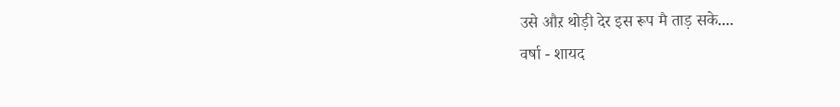उसे औऱ थोड़ी देर इस रूप मै ताड़ सके....
वर्षा - शायद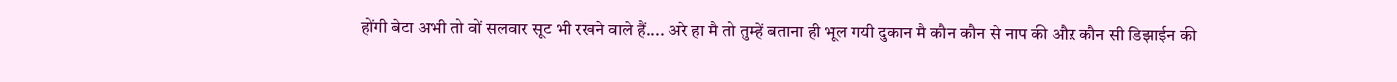होंगी बेटा अभी तो वों सलवार सूट भी रखने वाले हैं.... अरे हा मै तो तुम्हें बताना ही भूल गयी दुकान मै कौन कौन से नाप की औऱ कौन सी डिझाईन की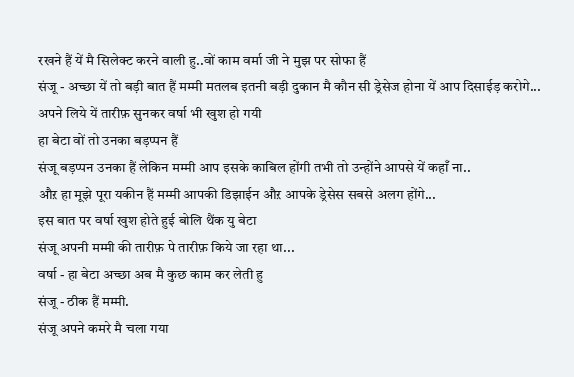रखने हैं यें मै सिलेक्ट करने वाली हु..वों काम वर्मा जी ने मुझ पर सोफा हैं
संजू - अच्छा यें तो बड़ी बात हैं मम्मी मतलब इतनी बड़ी दुकान मै कौन सी ड्रेसेज होना यें आप दिसाईड़ करोगे...
अपने लिये यें तारीफ़ सुनकर वर्षा भी खुश हो गयी
हा बेटा वों तो उनका बड़प्पन हैं
संजू बड़प्पन उनका हैं लेकिन मम्मी आप इसके काबिल होंगी तभी तो उन्होंने आपसे यें कहाँ ना..
औऱ हा मूझे पूरा यकीन हैं मम्मी आपकी डिझाईन औऱ आपके ड्रेसेस सबसे अलग होंगे...
इस बात पर वर्षा खुश होते हुई बोलि थैंक यु बेटा
संजू अपनी मम्मी की तारीफ़ पे तारीफ़ किये जा रहा था...
वर्षा - हा बेटा अच्छा अब मै कुछ काम कर लेती हु
संजू - ठीक हैं मम्मी.
संजू अपने कमरे मै चला गया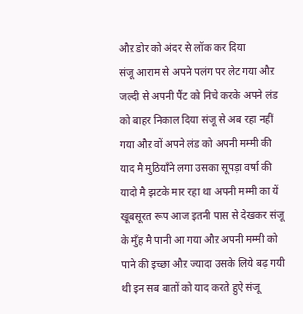औऱ डोर को अंदर से लॉक कर दिया
संजू आराम से अपने पलंग पर लेट गया औऱ जल्दी से अपनी पैंट को निचे करके अपने लंड को बाहर निकाल दिया संजू से अब रहा नहीं गया औऱ वों अपने लंड को अपनी मम्मी की याद मै मुठियाँने लगा उसका सूपड़ा वर्षा की यादो मै झटके मार रहा था अपनी मम्मी का यें खूबसूरत रूप आज इतनी पास से देखकर संजू के मुँह मै पानी आ गया औऱ अपनी मम्मी को पाने की इच्छा औऱ ज्यादा उसके लिये बढ़ गयी थी इन सब बातों को याद करते हुऐ संजू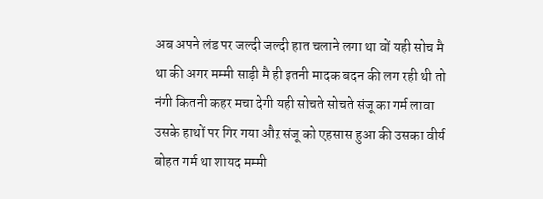अब अपने लंड पर जल्दी जल्दी हात चलाने लगा था वों यही सोच मै था की अगर मम्मी साड़ी मै ही इतनी मादक बदन की लग रही थी तो नंगी कितनी कहर मचा देगी यही सोचते सोचते संजू का गर्म लावा उसके हाथों पर गिर गया औऱ संजू को एहसास हुआ की उसका वीर्य बोहत गर्म था शायद मम्मी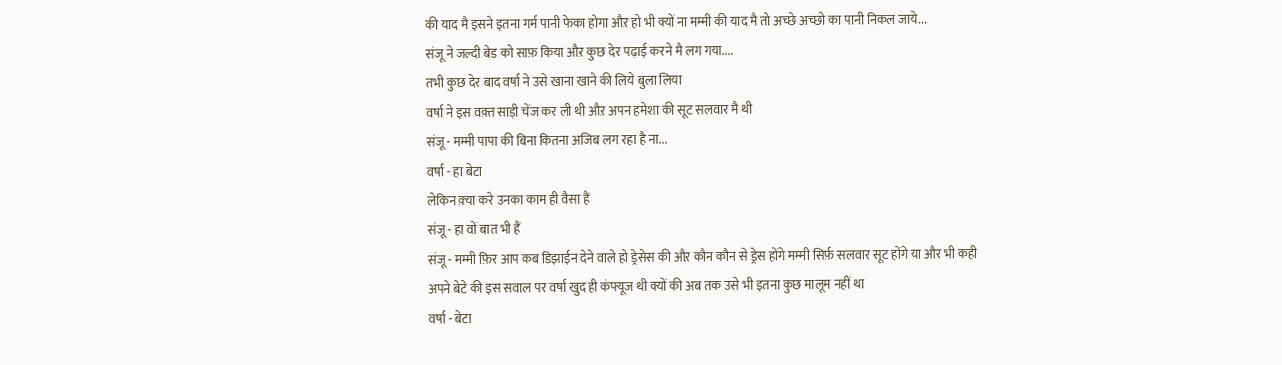की याद मै इसने इतना गर्म पानी फेका होगा औऱ हो भी क्यों ना मम्मी की याद मै तो अच्छे अच्छो का पानी निकल जाये...
संजू ने जल्दी बेड को साफ़ किया औऱ कुछ देर पढ़ाई करने मै लग गया....
तभी कुछ देर बाद वर्षा ने उसे खाना खाने की लिये बुला लिया
वर्षा ने इस वक़्त साड़ी चेंज कर ली थी औऱ अपन हमेशा की सूट सलवार मै थी
संजू - मम्मी पापा की बिना कितना अजिब लग रहा है ना...
वर्षा - हा बेटा
लेकिन क़्या करे उनका काम ही वैसा हैं
संजू - हा वों बात भी हैं
संजू - मम्मी फ़िर आप कब डिझाईन देने वाले हो ड्रेसेस की औऱ कौन कौन से ड्रेस होंगे मम्मी सिर्फ़ सलवार सूट होंगे या और भी कही
अपने बेटे की इस सवाल पर वर्षा खुद ही कंफ्यूज थी क्यों की अब तक उसे भी इतना कुछ मालूम नहीं था
वर्षा - बेटा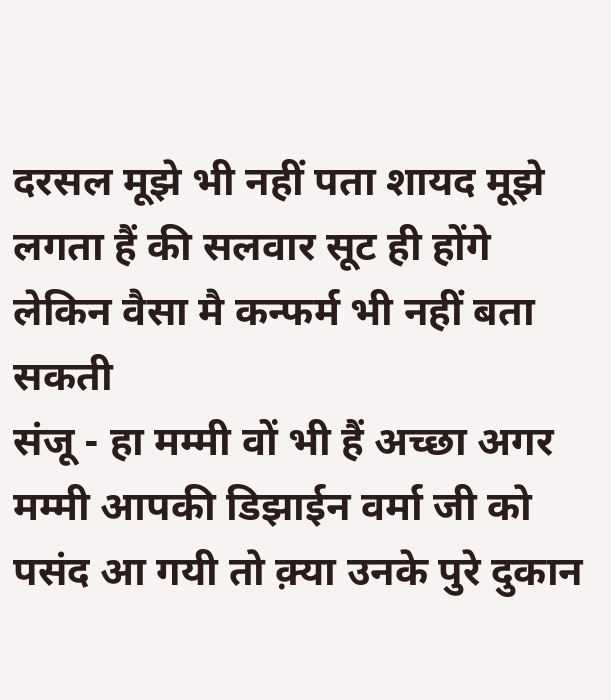दरसल मूझे भी नहीं पता शायद मूझे लगता हैं की सलवार सूट ही होंगे
लेकिन वैसा मै कन्फर्म भी नहीं बता सकती
संजू - हा मम्मी वों भी हैं अच्छा अगर मम्मी आपकी डिझाईन वर्मा जी को पसंद आ गयी तो क़्या उनके पुरे दुकान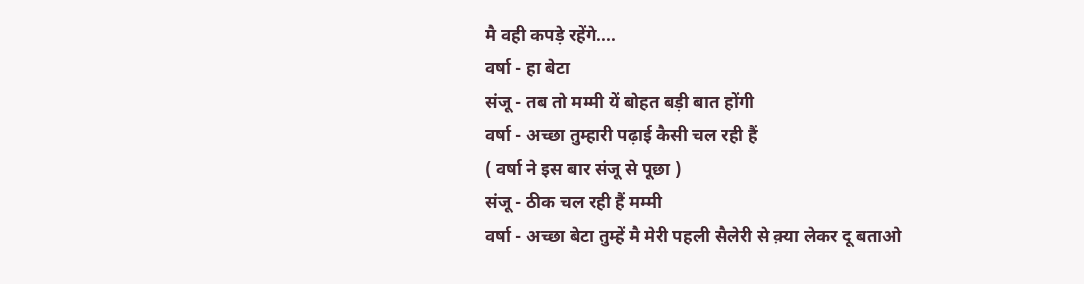मै वही कपड़े रहेंगे....
वर्षा - हा बेटा
संजू - तब तो मम्मी यें बोहत बड़ी बात होंगी
वर्षा - अच्छा तुम्हारी पढ़ाई कैसी चल रही हैं
( वर्षा ने इस बार संजू से पूछा )
संजू - ठीक चल रही हैं मम्मी
वर्षा - अच्छा बेटा तुम्हें मै मेरी पहली सैलेरी से क़्या लेकर दू बताओ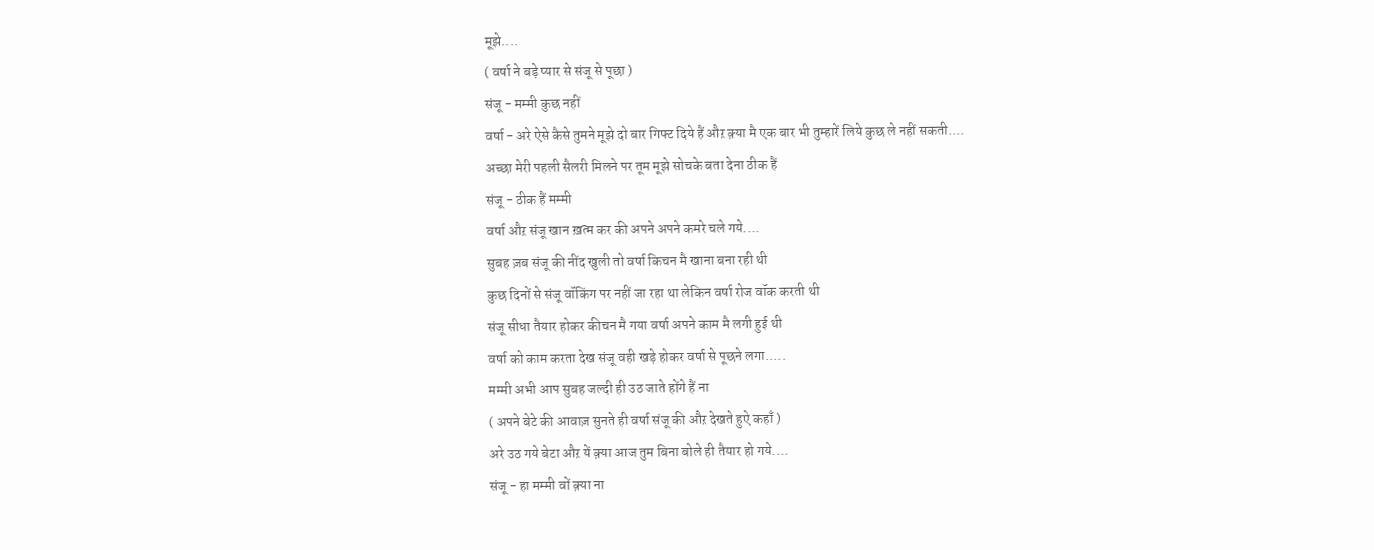मूझे....
( वर्षा ने बड़े प्यार से संजू से पूछा )
संजू - मम्मी कुछ नहीं
वर्षा - अरे ऐसे कैसे तुमने मूझे दो बार गिफ्ट दिये हैं औऱ क़्या मै एक बार भी तुम्हारें लिये कुछ ले नहीं सकती....
अच्छा मेरी पहली सैलरी मिलने पर तूम मूझे सोचके बता देना ठीक हैं
संजू - ठीक हैं मम्मी
वर्षा औऱ संजू खान ख़त्म कर की अपने अपने कमरे चले गये....
सुबह ज़ब संजू की नींद खुली तो वर्षा किचन मै खाना बना रही थी
कुछ दिनों से संजू वॉकिंग पर नहीं जा रहा था लेकिन वर्षा रोज वॉक करती थी
संजू सीधा तैयार होकर कीचन मै गया वर्षा अपने काम मै लगी हुई थी
वर्षा को काम करता देख संजू वही खड़े होकर वर्षा से पूछने लगा.....
मम्मी अभी आप सुबह जल्दी ही उठ जाते होंगे हैं ना
( अपने बेटे की आवाज़ सुनते ही वर्षा संजू की औऱ देखते हुऐ कहाँ )
अरे उठ गये बेटा औऱ यें क़्या आज तुम बिना बोले ही तैयार हो गये....
संजू - हा मम्मी वों क़्या ना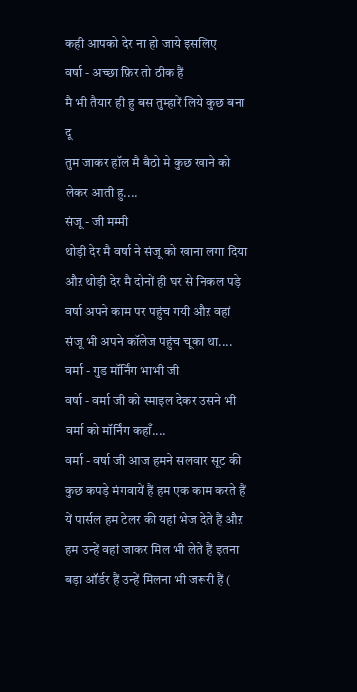कही आपको देर ना हो जाये इसलिए
वर्षा - अच्छा फ़िर तो ठीक हैं
मै भी तैयार ही हु बस तुम्हारें लिये कुछ बना दू
तुम जाकर हॉल मै बैठो मे कुछ खाने को लेकर आती हु....
संजू - जी मम्मी
थोड़ी देर मै वर्षा ने संजू को खाना लगा दिया औऱ थोड़ी देर मै दोनों ही घर से निकल पड़े
वर्षा अपने काम पर पहुंच गयी औऱ वहां संजू भी अपने कॉलेज पहुंच चूका था....
वर्मा - गुड मॉर्निंग भाभी जी
वर्षा - वर्मा जी को स्माइल देकर उसने भी वर्मा को मॉर्निंग कहाँ....
वर्मा - वर्षा जी आज हमने सलवार सूट की कुछ कपड़े मंगवायें हैं हम एक काम करते हैं यें पार्सल हम टेलर की यहां भेज देते हैं औऱ हम उन्हें वहां जाकर मिल भी लेते हैं इतना बड़ा ऑर्डर हैं उन्हें मिलना भी जरूरी हैं (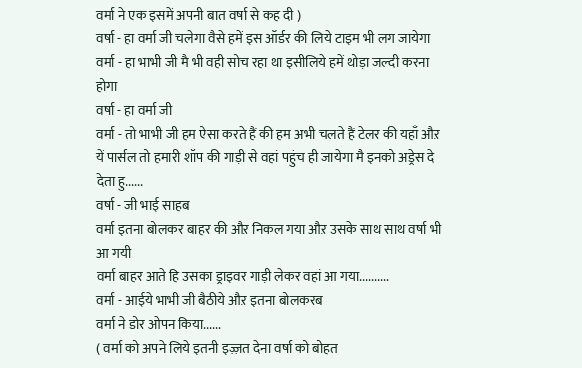वर्मा ने एक इसमें अपनी बात वर्षा से कह दी )
वर्षा - हा वर्मा जी चलेगा वैसे हमें इस ऑर्डर की लिये टाइम भी लग जायेगा
वर्मा - हा भाभी जी मै भी वही सोच रहा था इसीलिये हमें थोड़ा जल्दी करना होगा
वर्षा - हा वर्मा जी
वर्मा - तो भाभी जी हम ऐसा करते हैं की हम अभी चलते हैं टेलर की यहाँ औऱ यें पार्सल तो हमारी शॉप की गाड़ी से वहां पहुंच ही जायेगा मै इनको अड्रेस दे देता हु......
वर्षा - जी भाई साहब
वर्मा इतना बोलकर बाहर की औऱ निकल गया औऱ उसके साथ साथ वर्षा भी आ गयी
वर्मा बाहर आते हि उसका ड्राइवर गाड़ी लेकर वहां आ गया..........
वर्मा - आईये भाभी जी बैठीये औऱ इतना बोलकरब
वर्मा ने डोर ओपन किया......
( वर्मा को अपने लिये इतनी इज़्ज़त देना वर्षा को बोहत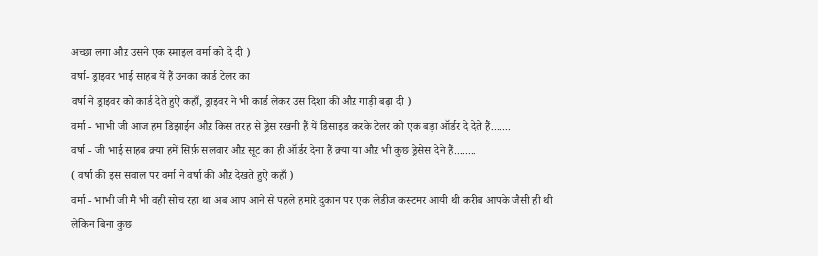अच्छा लगा औऱ उसने एक स्माइल वर्मा को दे दी )
वर्षा- ड्राइवर भाई साहब यें हैं उनका कार्ड टेलर का
वर्षा ने ड्राइवर को कार्ड देते हुऐ कहाँ, ड्राइवर ने भी कार्ड लेकर उस दिशा की औऱ गाड़ी बढ़ा दी )
वर्मा - भाभी जी आज हम डिझाईन औऱ किस तरह से ड्रेस रखनी हैं यें डिसाइड करके टेलर को एक बड़ा ऑर्डर दे देते हैं.......
वर्षा - जी भाई साहब क़्या हमें सिर्फ़ सलवार औऱ सूट का ही ऑर्डर देना हैं क़्या या औऱ भी कुछ ड्रेसेस देने हैं........
( वर्षा की इस सवाल पर वर्मा ने वर्षा की औऱ देखते हुऐ कहाँ )
वर्मा - भाभी जी मै भी वही सोच रहा था अब आप आने से पहले हमारे दुकान पर एक लेडीज कस्टमर आयी थी करीब आपके जैसी ही थी लेकिन बिना कुछ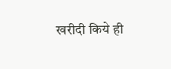खरीदी किये ही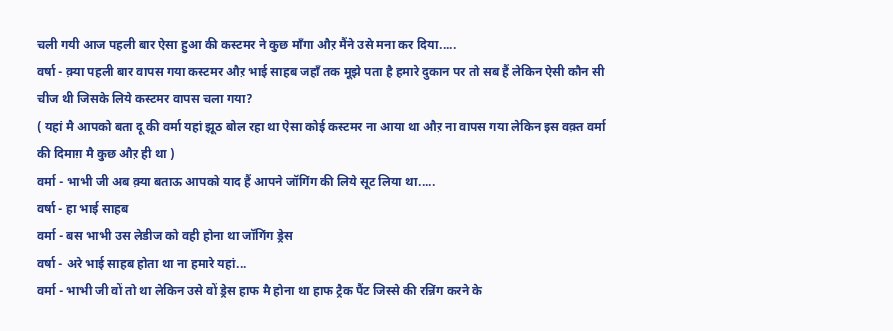चली गयी आज पहली बार ऐसा हुआ की कस्टमर ने कुछ माँगा औऱ मैंने उसे मना कर दिया.....
वर्षा - क़्या पहली बार वापस गया कस्टमर औऱ भाई साहब जहाँ तक मूझे पता है हमारे दुकान पर तो सब हैं लेकिन ऐसी कौन सी चीज थी जिसके लिये कस्टमर वापस चला गया?
( यहां मै आपको बता दू की वर्मा यहां झूठ बोल रहा था ऐसा कोई कस्टमर ना आया था औऱ ना वापस गया लेकिन इस वक़्त वर्मा की दिमाग़ मै कुछ औऱ ही था )
वर्मा - भाभी जी अब क़्या बताऊ आपको याद हैं आपने जॉगिंग की लिये सूट लिया था.....
वर्षा - हा भाई साहब
वर्मा - बस भाभी उस लेडीज को वही होना था जॉगिंग ड्रेस
वर्षा - अरे भाई साहब होता था ना हमारे यहां...
वर्मा - भाभी जी वों तो था लेकिन उसे वों ड्रेस हाफ मै होना था हाफ ट्रैक पैंट जिस्से की रन्निंग करने के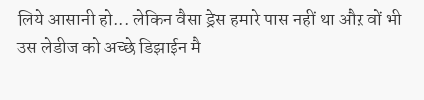लिये आसानी हो... लेकिन वैसा ड्रेस हमारे पास नहीं था औऱ वों भी उस लेडीज को अच्छे डिझाईन मै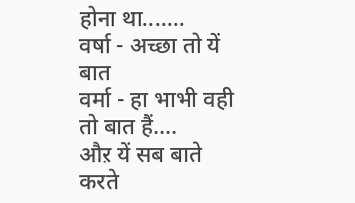होना था.......
वर्षा - अच्छा तो यें बात
वर्मा - हा भाभी वही तो बात हैं....
औऱ यें सब बाते करते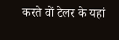करते वों टेलर के यहां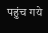पहुंच गये